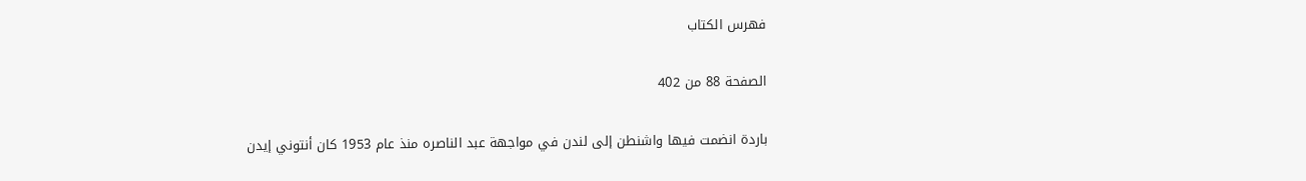فهرس الكتاب

الصفحة 88 من 402

باردة انضمت فيها واشنطن إلى لندن في مواجهة عبد الناصره منذ عام 1953 كان أنتوني إيدن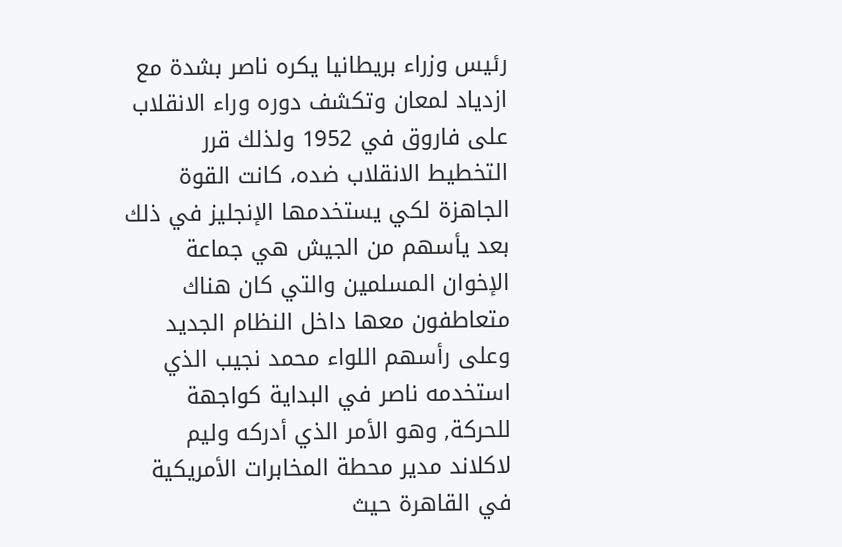رئيس وزراء بريطانيا يكره ناصر بشدة مع ازدياد لمعان وتكشف دوره وراء الانقلاب على فاروق في 1952 ولذلك قرر التخطيط الانقلاب ضده، كانت القوة الجاهزة لكي يستخدمها الإنجليز في ذلك بعد يأسهم من الجيش هي جماعة الإخوان المسلمين والتي كان هناك متعاطفون معها داخل النظام الجديد وعلى رأسهم اللواء محمد نجيب الذي استخدمه ناصر في البداية كواجهة للحركة, وهو الأمر الذي أدركه وليم لاكلاند مدير محطة المخابرات الأمريكية في القاهرة حيث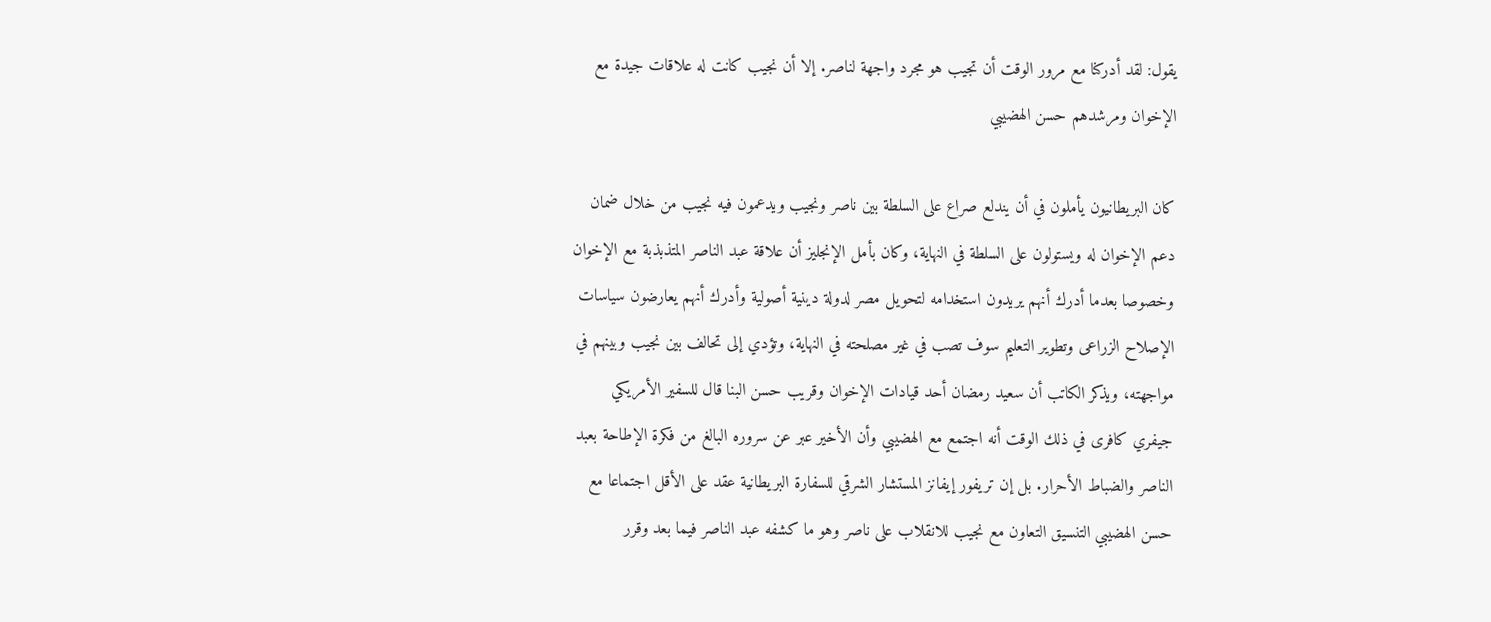يقول: لقد أدركنا مع مرور الوقت أن تجيب هو مجرد واجهة لناصر. إلا أن نجيب كانت له علاقات جيدة مع الإخوان ومرشدهم حسن الهضيبي

كان البريطانيون يأملون في أن يندلع صراع على السلطة بين ناصر ونجيب ويدعمون فيه نجيب من خلال ضمان دعم الإخوان له ويستولون على السلطة في النهاية، وكان بأمل الإنجليز أن علاقة عبد الناصر المتذبذبة مع الإخوان وخصوصا بعدما أدرك أنهم يريدون استخدامه لتحويل مصر لدولة دينية أصولية وأدرك أنهم يعارضون سياسات الإصلاح الزراعى وتطوير التعليم سوف تصب في غير مصلحته في النهاية، وتؤدي إلى تحالف بين نجيب وبينهم في مواجهته، ويذكر الكاتب أن سعيد رمضان أحد قيادات الإخوان وقريب حسن البنا قال للسفير الأمريکي جيفري کافرى في ذلك الوقت أنه اجتمع مع الهضيبي وأن الأخير عبر عن سروره البالغ من فكرة الإطاحة بعبد الناصر والضباط الأحرار. بل إن تريفور إيفانز المستشار الشرقي للسفارة البريطانية عقد على الأقل اجتماعا مع حسن الهضيبي التنسيق التعاون مع نجيب للانقلاب على ناصر وهو ما كشفه عبد الناصر فيما بعد وقرر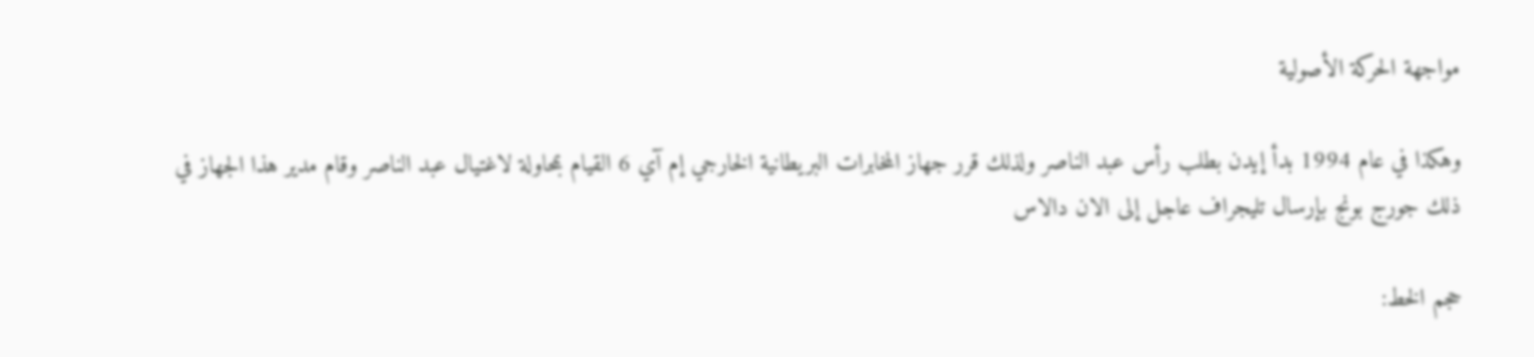مواجهة الحركة الأصولية

وهكذا في عام 1994 بدأ إيدن بطلب رأس عبد الناصر ولذلك قرر جهاز المخابرات البريطانية الخارجي إم آي 6 القيام بمحاولة لاغتيال عبد الناصر وقام مدير هذا الجهاز في ذلك جورج بونج بإرسال تليجراف عاجل إلى الان دالاس

حجم الخط: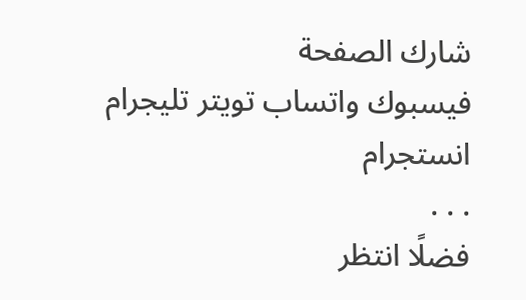شارك الصفحة
فيسبوك واتساب تويتر تليجرام انستجرام
. . .
فضلًا انتظر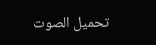تحميل الصوت